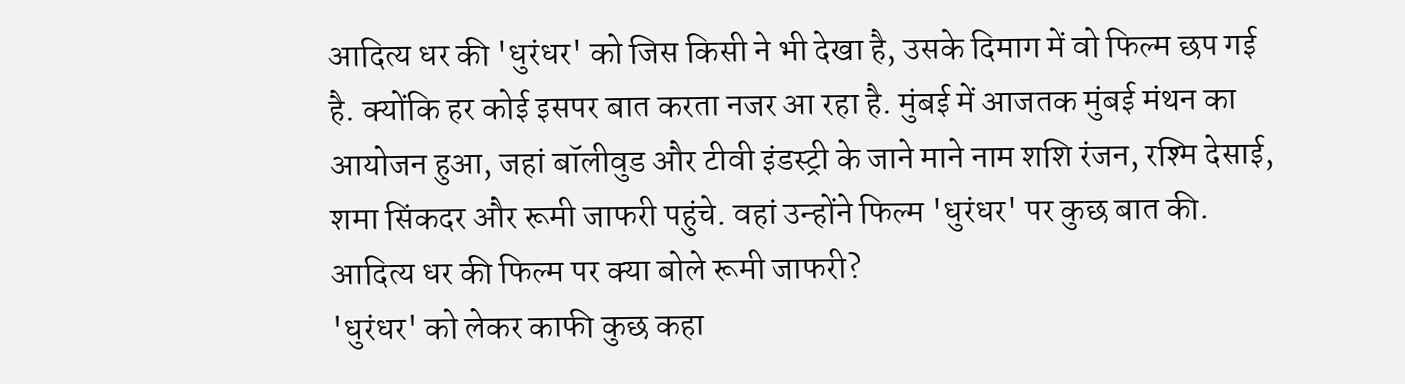आदित्य धर की 'धुरंधर' को जिस किसी ने भी देखा है, उसके दिमाग में वो फिल्म छप गई है. क्योंकि हर कोई इसपर बात करता नजर आ रहा है. मुंबई में आजतक मुंबई मंथन का आयोजन हुआ, जहां बॉलीवुड और टीवी इंडस्ट्री के जाने माने नाम शशि रंजन, रश्मि देसाई, शमा सिंकदर और रूमी जाफरी पहुंचे. वहां उन्होंने फिल्म 'धुरंधर' पर कुछ बात की.
आदित्य धर की फिल्म पर क्या बोले रूमी जाफरी?
'धुरंधर' को लेकर काफी कुछ कहा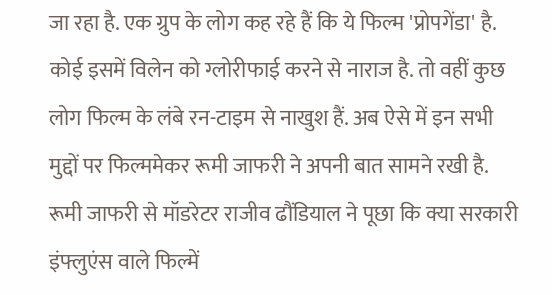जा रहा है. एक ग्रुप के लोग कह रहे हैं कि ये फिल्म 'प्रोपगेंडा' है. कोई इसमें विलेन को ग्लोरीफाई करने से नाराज है. तो वहीं कुछ लोग फिल्म के लंबे रन-टाइम से नाखुश हैं. अब ऐसे में इन सभी मुद्दों पर फिल्ममेकर रूमी जाफरी ने अपनी बात सामने रखी है.
रूमी जाफरी से मॉडरेटर राजीव ढौंडियाल ने पूछा कि क्या सरकारी इंफ्लुएंस वाले फिल्में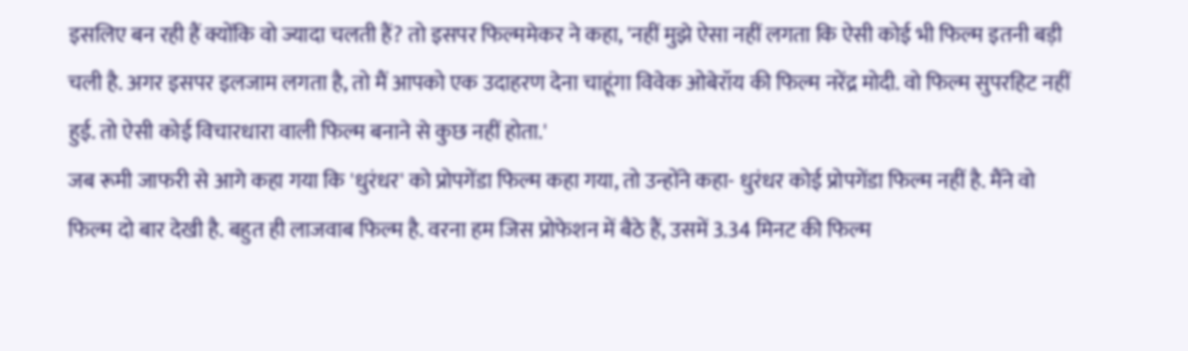इसलिए बन रही हैं क्योंकि वो ज्यादा चलती हैं? तो इसपर फिल्ममेकर ने कहा, 'नहीं मुझे ऐसा नहीं लगता कि ऐसी कोई भी फिल्म इतनी बड़ी चली है. अगर इसपर इलजाम लगता है, तो मैं आपको एक उदाहरण देना चाहूंगा विवेक ओबेरॉय की फिल्म नरेंद्र मोदी. वो फिल्म सुपरहिट नहीं हुई. तो ऐसी कोई विचारधारा वाली फिल्म बनाने से कुछ नहीं होता.'
जब रूमी जाफरी से आगे कहा गया कि 'धुरंधर' को प्रोपगेंडा फिल्म कहा गया, तो उन्होंने कहा- धुरंधर कोई प्रोपगेंडा फिल्म नहीं है. मैंने वो फिल्म दो बार देखी है. बहुत ही लाजवाब फिल्म है. वरना हम जिस प्रोफेशन में बैठे हैं, उसमें 3.34 मिनट की फिल्म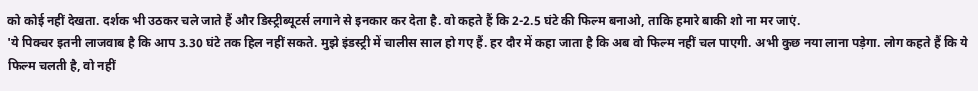को कोई नहीं देखता. दर्शक भी उठकर चले जाते हैं और डिस्ट्रीब्यूटर्स लगाने से इनकार कर देता है. वो कहते हैं कि 2-2.5 घंटे की फिल्म बनाओ, ताकि हमारे बाकी शो ना मर जाएं.
'ये पिक्चर इतनी लाजवाब है कि आप 3.30 घंटे तक हिल नहीं सकते. मुझे इंडस्ट्री में चालीस साल हो गए हैं. हर दौर में कहा जाता है कि अब वो फिल्म नहीं चल पाएगी. अभी कुछ नया लाना पड़ेगा. लोग कहते हैं कि ये फिल्म चलती है, वो नहीं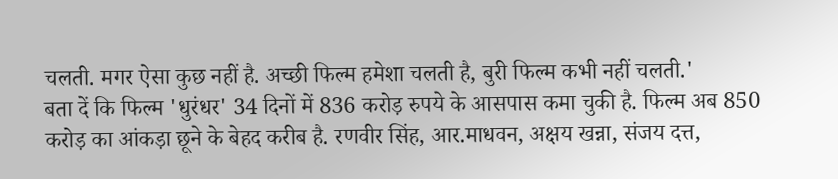चलती. मगर ऐसा कुछ नहीं है. अच्छी फिल्म हमेशा चलती है, बुरी फिल्म कभी नहीं चलती.'
बता दें कि फिल्म 'धुरंधर' 34 दिनों में 836 करोड़ रुपये के आसपास कमा चुकी है. फिल्म अब 850 करोड़ का आंकड़ा छूने के बेहद करीब है. रणवीर सिंह, आर.माधवन, अक्षय खन्ना, संजय दत्त,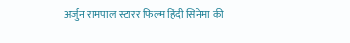अर्जुन रामपाल स्टारर फिल्म हिंदी सिनेमा की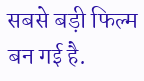सबसे बड़ी फिल्म बन गई है.